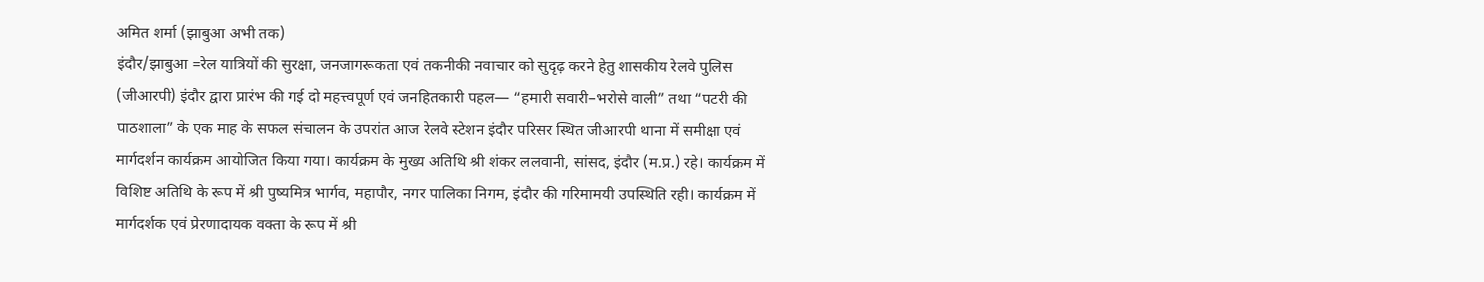अमित शर्मा (झाबुआ अभी तक)
इंदौर/झाबुआ =रेल यात्रियों की सुरक्षा, जनजागरूकता एवं तकनीकी नवाचार को सुदृढ़ करने हेतु शासकीय रेलवे पुलिस (जीआरपी) इंदौर द्वारा प्रारंभ की गई दो महत्त्वपूर्ण एवं जनहितकारी पहल— “हमारी सवारी–भरोसे वाली” तथा “पटरी की पाठशाला” के एक माह के सफल संचालन के उपरांत आज रेलवे स्टेशन इंदौर परिसर स्थित जीआरपी थाना में समीक्षा एवं मार्गदर्शन कार्यक्रम आयोजित किया गया। कार्यक्रम के मुख्य अतिथि श्री शंकर ललवानी, सांसद, इंदौर (म.प्र.) रहे। कार्यक्रम में विशिष्ट अतिथि के रूप में श्री पुष्यमित्र भार्गव, महापौर, नगर पालिका निगम, इंदौर की गरिमामयी उपस्थिति रही। कार्यक्रम में मार्गदर्शक एवं प्रेरणादायक वक्ता के रूप में श्री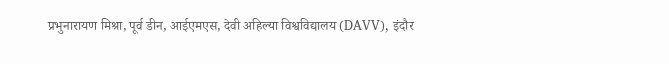प्रभुनारायण मिश्रा, पूर्व डीन, आईएमएस, देवी अहिल्या विश्वविद्यालय (DAVV), इंदौर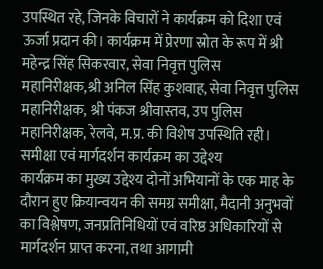उपस्थित रहे, जिनके विचारों ने कार्यक्रम को दिशा एवं ऊर्जा प्रदान की। कार्यक्रम में प्रेरणा स्रोत के रूप में श्री महेन्द्र सिंह सिकरवार, सेवा निवृत्त पुलिस महानिरीक्षक,श्री अनिल सिंह कुशवाह, सेवा निवृत्त पुलिस महानिरीक्षक, श्री पंकज श्रीवास्तव, उप पुलिस महानिरीक्षक, रेलवे, म.प्र. की विशेष उपस्थिति रही।
समीक्षा एवं मार्गदर्शन कार्यक्रम का उद्देश्य
कार्यक्रम का मुख्य उद्देश्य दोनों अभियानों के एक माह के दौरान हुए क्रियान्वयन की समग्र समीक्षा, मैदानी अनुभवों का विश्लेषण, जनप्रतिनिधियों एवं वरिष्ठ अधिकारियों से मार्गदर्शन प्राप्त करना, तथा आगामी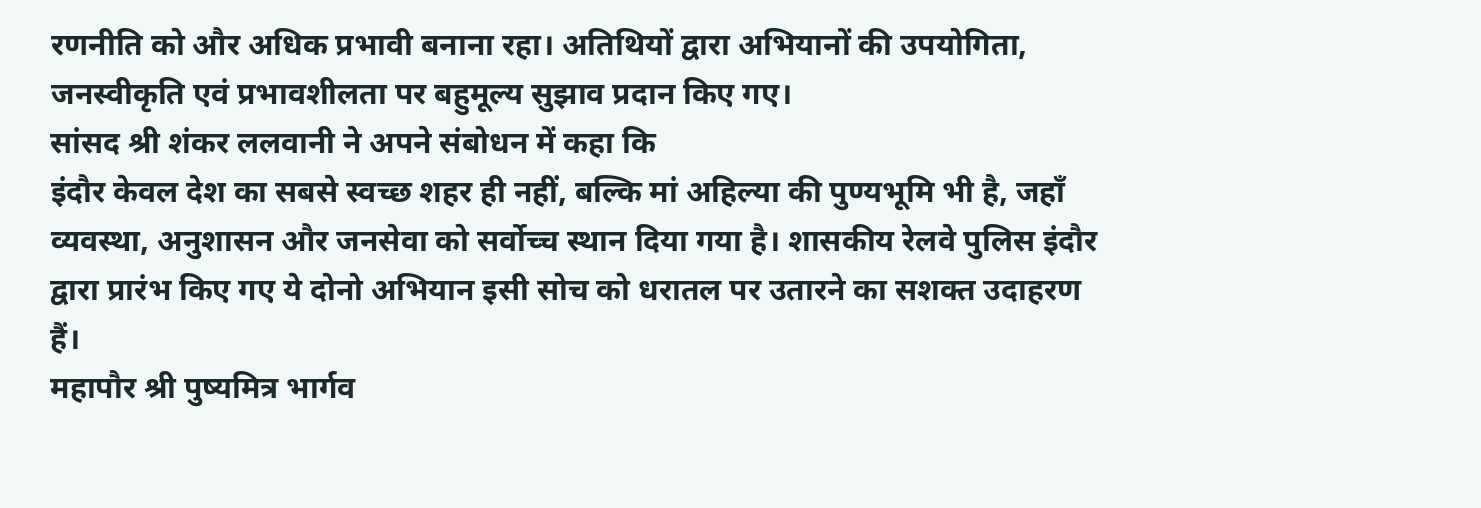रणनीति को और अधिक प्रभावी बनाना रहा। अतिथियों द्वारा अभियानों की उपयोगिता, जनस्वीकृति एवं प्रभावशीलता पर बहुमूल्य सुझाव प्रदान किए गए।
सांसद श्री शंकर ललवानी ने अपने संबोधन में कहा कि
इंदौर केवल देश का सबसे स्वच्छ शहर ही नहीं, बल्कि मां अहिल्या की पुण्यभूमि भी है, जहाँ व्यवस्था, अनुशासन और जनसेवा को सर्वोच्च स्थान दिया गया है। शासकीय रेलवे पुलिस इंदौर द्वारा प्रारंभ किए गए ये दोनो अभियान इसी सोच को धरातल पर उतारने का सशक्त उदाहरण हैं।
महापौर श्री पुष्यमित्र भार्गव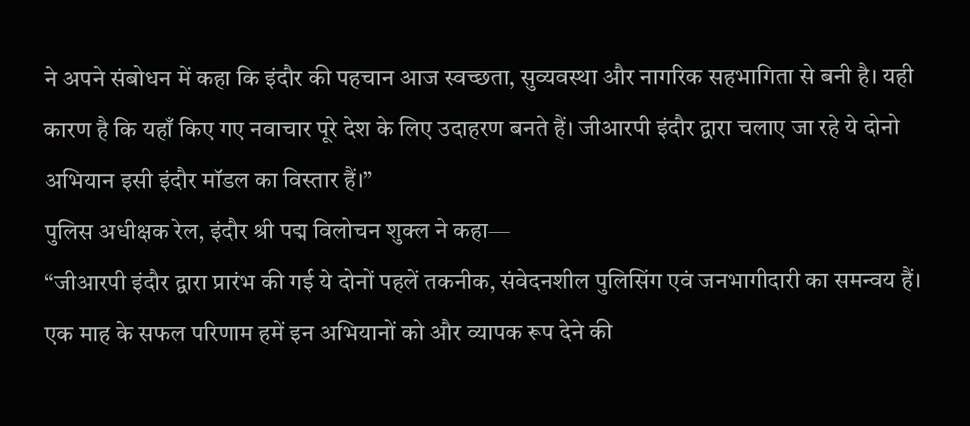ने अपने संबोधन में कहा कि इंदौर की पहचान आज स्वच्छता, सुव्यवस्था और नागरिक सहभागिता से बनी है। यही कारण है कि यहाँ किए गए नवाचार पूरे देश के लिए उदाहरण बनते हैं। जीआरपी इंदौर द्वारा चलाए जा रहे ये दोनो अभियान इसी इंदौर मॉडल का विस्तार हैं।”
पुलिस अधीक्षक रेल, इंदौर श्री पद्म विलोचन शुक्ल ने कहा—
“जीआरपी इंदौर द्वारा प्रारंभ की गई ये दोनों पहलें तकनीक, संवेदनशील पुलिसिंग एवं जनभागीदारी का समन्वय हैं। एक माह के सफल परिणाम हमें इन अभियानों को और व्यापक रूप देने की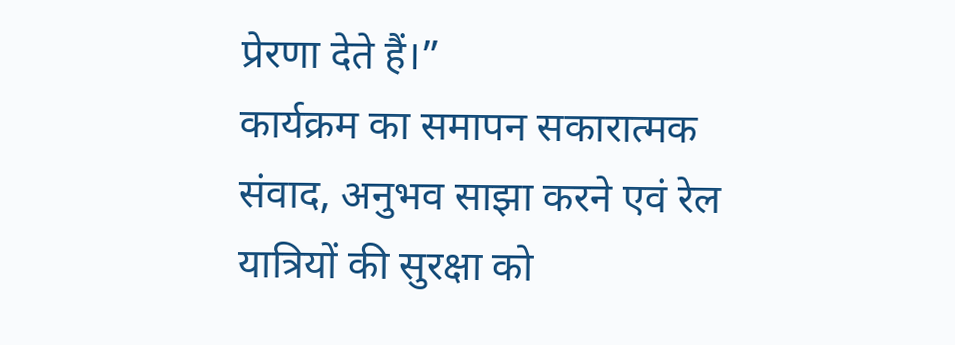प्रेरणा देते हैं।”
कार्यक्रम का समापन सकारात्मक संवाद, अनुभव साझा करने एवं रेल यात्रियों की सुरक्षा को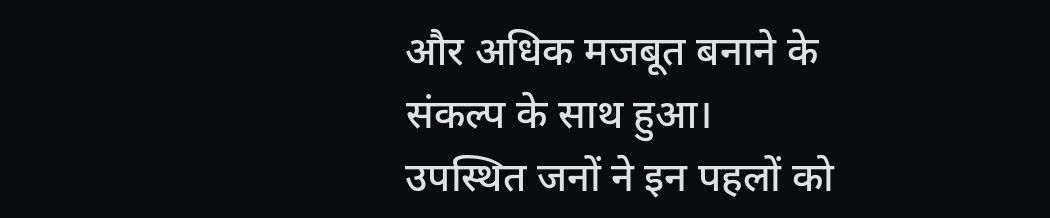और अधिक मजबूत बनाने के संकल्प के साथ हुआ। उपस्थित जनों ने इन पहलों को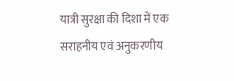यात्री सुरक्षा की दिशा में एक सराहनीय एवं अनुकरणीय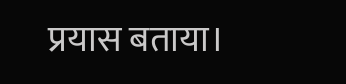प्रयास बताया।